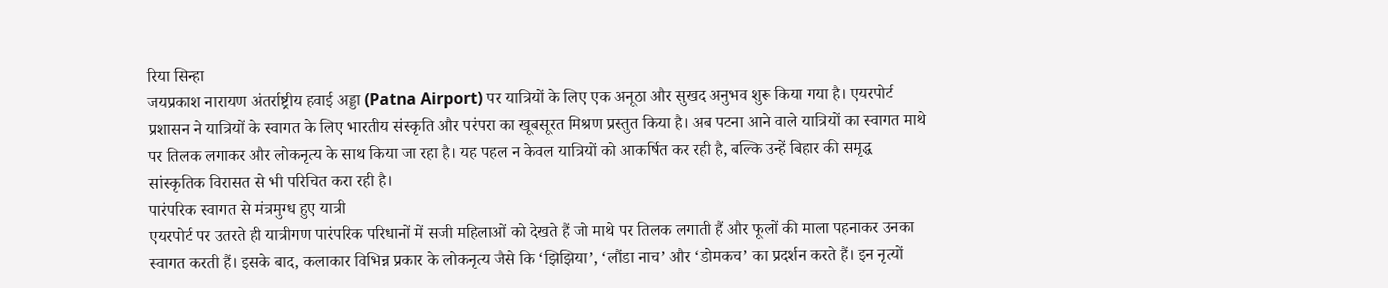रिया सिन्हा
जयप्रकाश नारायण अंतर्राष्ट्रीय हवाई अड्डा (Patna Airport) पर यात्रियों के लिए एक अनूठा और सुखद अनुभव शुरू किया गया है। एयरपोर्ट प्रशासन ने यात्रियों के स्वागत के लिए भारतीय संस्कृति और परंपरा का खूबसूरत मिश्रण प्रस्तुत किया है। अब पटना आने वाले यात्रियों का स्वागत माथे पर तिलक लगाकर और लोकनृत्य के साथ किया जा रहा है। यह पहल न केवल यात्रियों को आकर्षित कर रही है, बल्कि उन्हें बिहार की समृद्ध सांस्कृतिक विरासत से भी परिचित करा रही है।
पारंपरिक स्वागत से मंत्रमुग्ध हुए यात्री
एयरपोर्ट पर उतरते ही यात्रीगण पारंपरिक परिधानों में सजी महिलाओं को देखते हैं जो माथे पर तिलक लगाती हैं और फूलों की माला पहनाकर उनका स्वागत करती हैं। इसके बाद, कलाकार विभिन्न प्रकार के लोकनृत्य जैसे कि ‘झिझिया’, ‘लौंडा नाच’ और ‘डोमकच’ का प्रदर्शन करते हैं। इन नृत्यों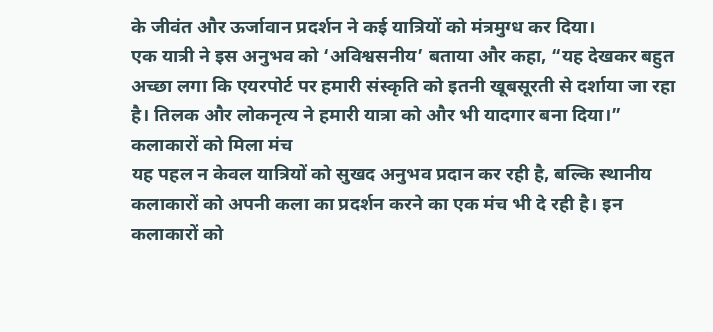के जीवंत और ऊर्जावान प्रदर्शन ने कई यात्रियों को मंत्रमुग्ध कर दिया।
एक यात्री ने इस अनुभव को ‘अविश्वसनीय’ बताया और कहा, “यह देखकर बहुत अच्छा लगा कि एयरपोर्ट पर हमारी संस्कृति को इतनी खूबसूरती से दर्शाया जा रहा है। तिलक और लोकनृत्य ने हमारी यात्रा को और भी यादगार बना दिया।”
कलाकारों को मिला मंच
यह पहल न केवल यात्रियों को सुखद अनुभव प्रदान कर रही है, बल्कि स्थानीय कलाकारों को अपनी कला का प्रदर्शन करने का एक मंच भी दे रही है। इन कलाकारों को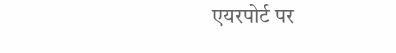एयरपोर्ट पर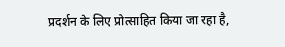प्रदर्शन के लिए प्रोत्साहित किया जा रहा है,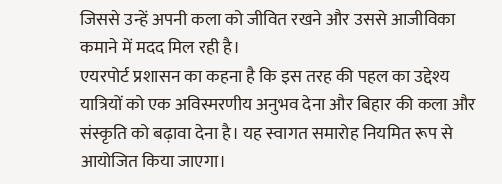जिससे उन्हें अपनी कला को जीवित रखने और उससे आजीविका कमाने में मदद मिल रही है।
एयरपोर्ट प्रशासन का कहना है कि इस तरह की पहल का उद्देश्य यात्रियों को एक अविस्मरणीय अनुभव देना और बिहार की कला और संस्कृति को बढ़ावा देना है। यह स्वागत समारोह नियमित रूप से आयोजित किया जाएगा।